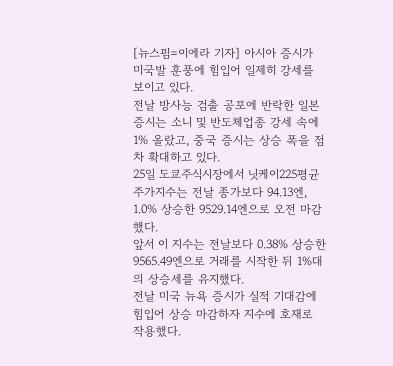[뉴스핌=이에라 기자] 아시아 증시가 미국발 훈풍에 힘입어 일제히 강세를 보이고 있다.
전날 방사능 검출 공포에 반락한 일본 증시는 소니 및 반도체업종 강세 속에 1% 올랐고, 중국 증시는 상승 폭을 점차 확대하고 있다.
25일 도쿄주식시장에서 닛케이225평균주가지수는 전날 종가보다 94.13엔, 1.0% 상승한 9529.14엔으로 오전 마감했다.
앞서 이 지수는 전날보다 0.38% 상승한 9565.49엔으로 거래를 시작한 뒤 1%대의 상승세를 유지했다.
전날 미국 뉴욕 증시가 실적 기대감에 힘입어 상승 마감하자 지수에 호재로 작용했다.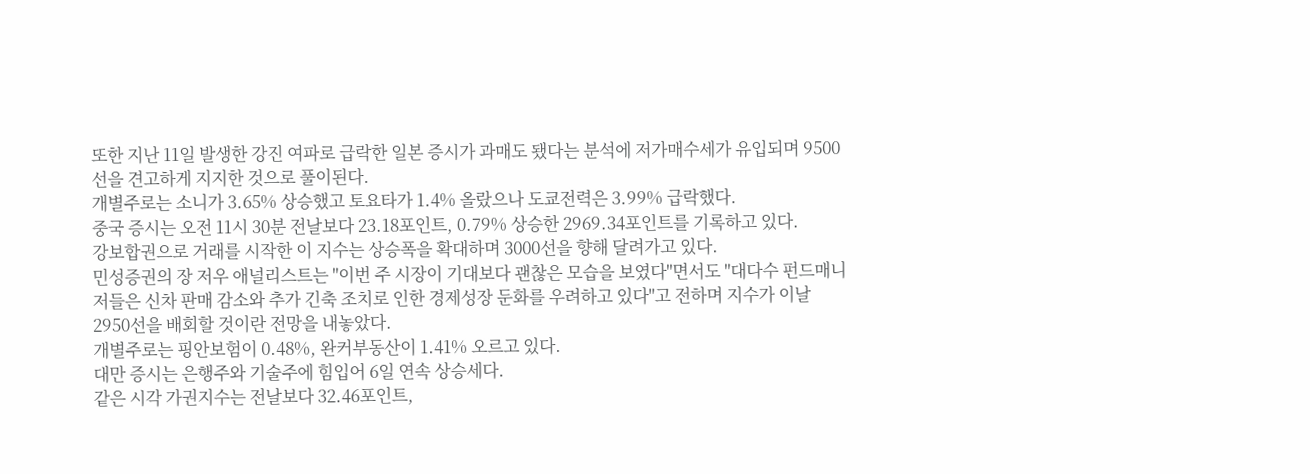또한 지난 11일 발생한 강진 여파로 급락한 일본 증시가 과매도 됐다는 분석에 저가매수세가 유입되며 9500선을 견고하게 지지한 것으로 풀이된다.
개별주로는 소니가 3.65% 상승했고 토요타가 1.4% 올랐으나 도쿄전력은 3.99% 급락했다.
중국 증시는 오전 11시 30분 전날보다 23.18포인트, 0.79% 상승한 2969.34포인트를 기록하고 있다.
강보합권으로 거래를 시작한 이 지수는 상승폭을 확대하며 3000선을 향해 달려가고 있다.
민성증권의 장 저우 애널리스트는 "이번 주 시장이 기대보다 괜찮은 모습을 보였다"면서도 "대다수 펀드매니저들은 신차 판매 감소와 추가 긴축 조치로 인한 경제성장 둔화를 우려하고 있다"고 전하며 지수가 이날 2950선을 배회할 것이란 전망을 내놓았다.
개별주로는 핑안보험이 0.48%, 완커부동산이 1.41% 오르고 있다.
대만 증시는 은행주와 기술주에 힘입어 6일 연속 상승세다.
같은 시각 가권지수는 전날보다 32.46포인트,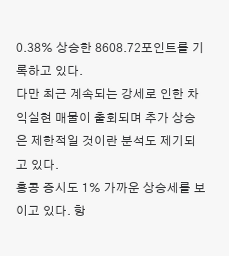0.38% 상승한 8608.72포인트를 기록하고 있다.
다만 최근 계속되는 강세로 인한 차익실현 매물이 출회되며 추가 상승은 제한적일 것이란 분석도 제기되고 있다.
홍콩 증시도 1% 가까운 상승세를 보이고 있다. 항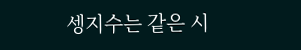셍지수는 같은 시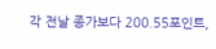각 전날 종가보다 200.55포인트,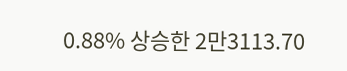0.88% 상승한 2만3113.70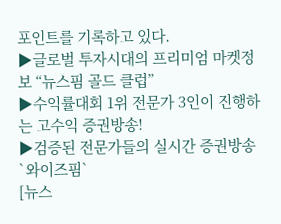포인트를 기록하고 있다.
▶글로벌 투자시대의 프리미엄 마켓정보 “뉴스핌 골드 클럽”
▶수익률대회 1위 전문가 3인이 진행하는 고수익 증권방송!
▶검증된 전문가들의 실시간 증권방송 `와이즈핌`
[뉴스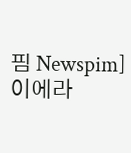핌 Newspim] 이에라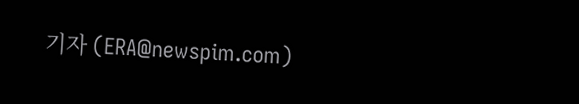기자 (ERA@newspim.com)